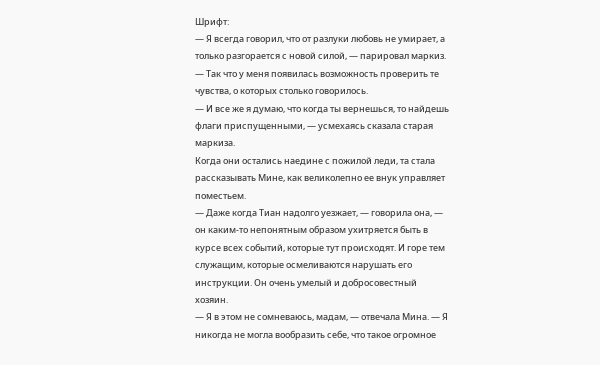Шрифт:
— Я всегда говорил, что от разлуки любовь не умирает, а только разгорается с новой силой, — парировал маркиз. — Так что у меня появилась возможность проверить те чувства, о которых столько говорилось.
— И все же я думаю, что когда ты вернешься, то найдешь флаги приспущенными, — усмехаясь сказала старая маркиза.
Когда они остались наедине с пожилой леди, та стала рассказывать Мине, как великолепно ее внук управляет поместьем.
— Даже когда Тиан надолго уезжает, — говорила она, — он каким-то непонятным образом ухитряется быть в курсе всех событий, которые тут происходят. И горе тем служащим, которые осмеливаются нарушать его инструкции. Он очень умелый и добросовестный хозяин.
— Я в этом не сомневаюсь, мадам, — отвечала Мина. — Я никогда не могла вообразить себе, что такое огромное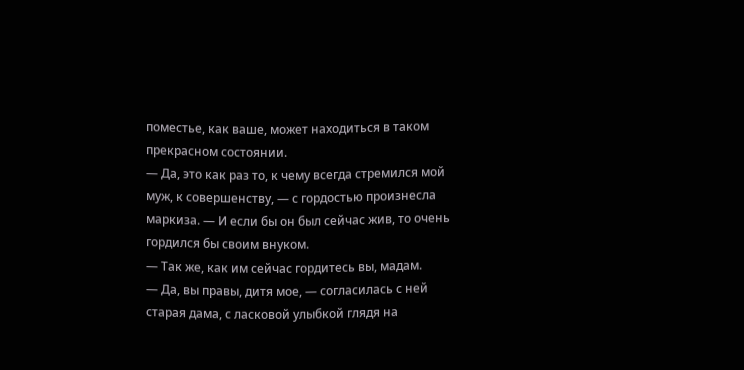поместье, как ваше, может находиться в таком прекрасном состоянии.
— Да, это как раз то, к чему всегда стремился мой муж, к совершенству, — с гордостью произнесла маркиза. — И если бы он был сейчас жив, то очень гордился бы своим внуком.
— Так же, как им сейчас гордитесь вы, мадам.
— Да, вы правы, дитя мое, — согласилась с ней старая дама, с ласковой улыбкой глядя на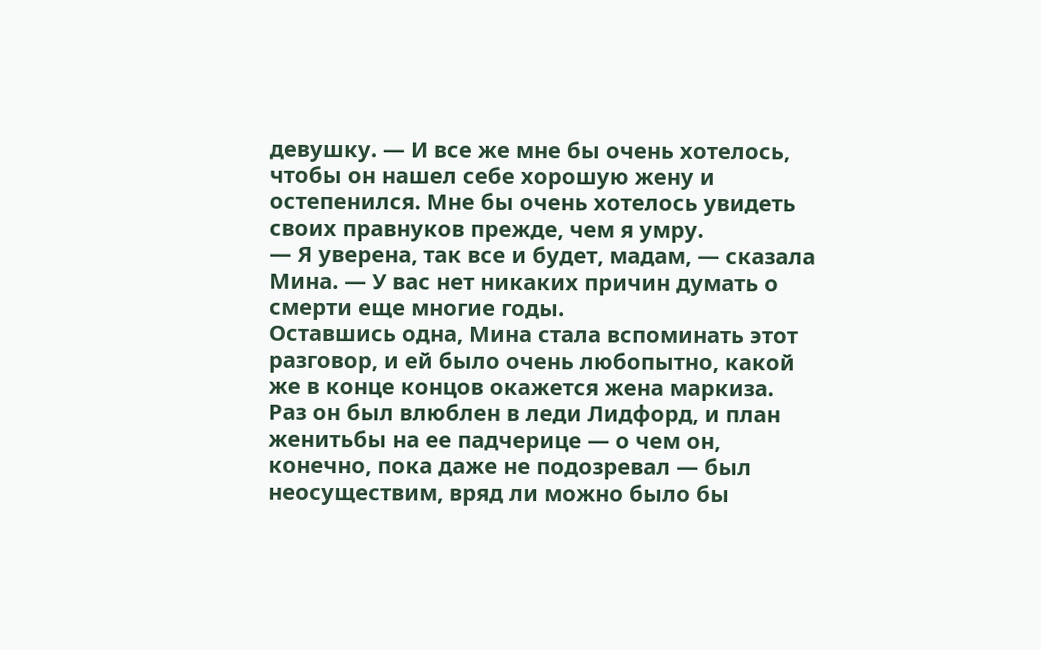девушку. — И все же мне бы очень хотелось, чтобы он нашел себе хорошую жену и остепенился. Мне бы очень хотелось увидеть своих правнуков прежде, чем я умру.
— Я уверена, так все и будет, мадам, — сказала Мина. — У вас нет никаких причин думать о смерти еще многие годы.
Оставшись одна, Мина стала вспоминать этот разговор, и ей было очень любопытно, какой же в конце концов окажется жена маркиза.
Раз он был влюблен в леди Лидфорд, и план женитьбы на ее падчерице — о чем он, конечно, пока даже не подозревал — был неосуществим, вряд ли можно было бы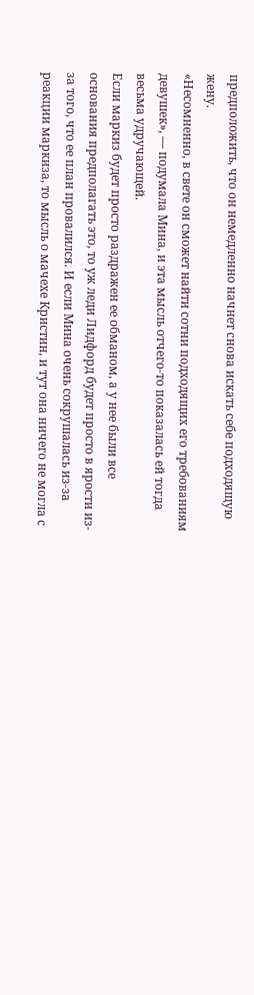предположить, что он немедленно начнет снова искать себе подходящую жену.
«Несомненно, в свете он сможет найти сотни подходящих его требованиям девушек», — подумала Мина, и эта мысль отчего-то показалась ей тогда весьма удручающей.
Если маркиз будет просто раздражен ее обманом, а у нее были все основания предполагать это, то уж леди Лидфорд будет просто в ярости из-за того, что ее план провалился. И если Мина очень сокрушалась из-за реакции маркиза, то мысль о мачехе Кристин, и тут она ничего не могла с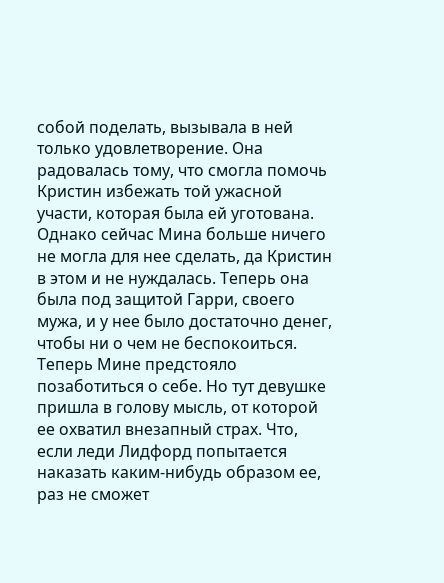собой поделать, вызывала в ней только удовлетворение. Она радовалась тому, что смогла помочь Кристин избежать той ужасной участи, которая была ей уготована.
Однако сейчас Мина больше ничего не могла для нее сделать, да Кристин в этом и не нуждалась. Теперь она была под защитой Гарри, своего мужа, и у нее было достаточно денег, чтобы ни о чем не беспокоиться.
Теперь Мине предстояло позаботиться о себе. Но тут девушке пришла в голову мысль, от которой ее охватил внезапный страх. Что, если леди Лидфорд попытается наказать каким-нибудь образом ее, раз не сможет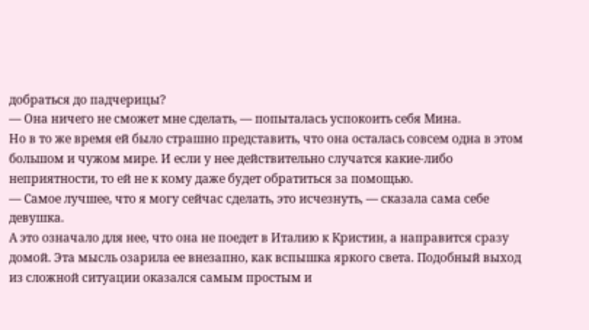добраться до падчерицы?
— Она ничего не сможет мне сделать, — попыталась успокоить себя Мина.
Но в то же время ей было страшно представить, что она осталась совсем одна в этом большом и чужом мире. И если у нее действительно случатся какие-либо неприятности, то ей не к кому даже будет обратиться за помощью.
— Самое лучшее, что я могу сейчас сделать, это исчезнуть, — сказала сама себе девушка.
А это означало для нее, что она не поедет в Италию к Кристин, а направится сразу домой. Эта мысль озарила ее внезапно, как вспышка яркого света. Подобный выход из сложной ситуации оказался самым простым и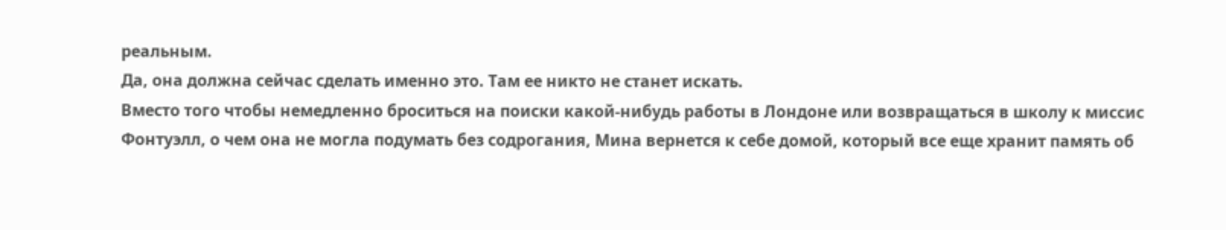реальным.
Да, она должна сейчас сделать именно это. Там ее никто не станет искать.
Вместо того чтобы немедленно броситься на поиски какой-нибудь работы в Лондоне или возвращаться в школу к миссис Фонтуэлл, о чем она не могла подумать без содрогания, Мина вернется к себе домой, который все еще хранит память об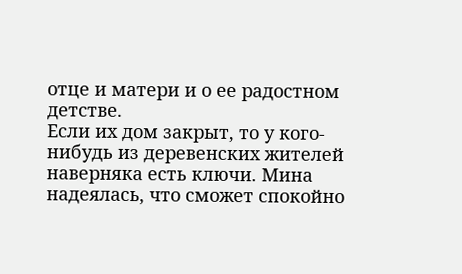отце и матери и о ее радостном детстве.
Если их дом закрыт, то у кого-нибудь из деревенских жителей наверняка есть ключи. Мина надеялась, что сможет спокойно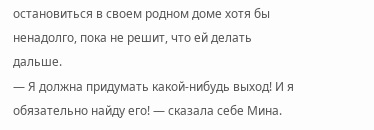остановиться в своем родном доме хотя бы ненадолго, пока не решит, что ей делать дальше.
— Я должна придумать какой-нибудь выход! И я обязательно найду его! — сказала себе Мина.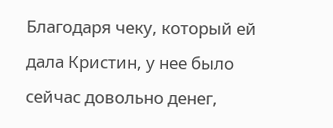Благодаря чеку, который ей дала Кристин, у нее было сейчас довольно денег,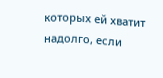которых ей хватит надолго, если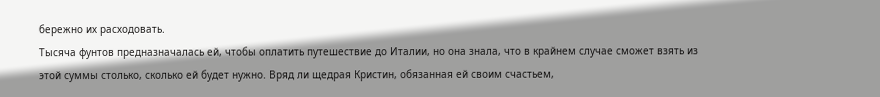бережно их расходовать.
Тысяча фунтов предназначалась ей, чтобы оплатить путешествие до Италии, но она знала, что в крайнем случае сможет взять из этой суммы столько, сколько ей будет нужно. Вряд ли щедрая Кристин, обязанная ей своим счастьем,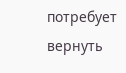потребует вернуть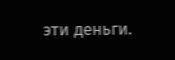эти деньги.